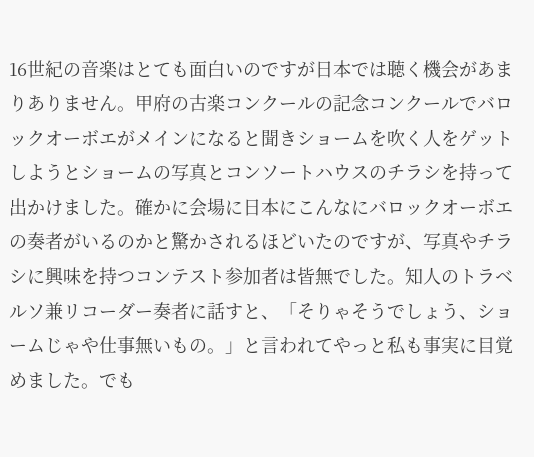16世紀の音楽はとても面白いのですが日本では聴く機会があまりありません。甲府の古楽コンクールの記念コンクールでバロックオーボエがメインになると聞きショームを吹く人をゲットしようとショームの写真とコンソートハウスのチラシを持って出かけました。確かに会場に日本にこんなにバロックオーボエの奏者がいるのかと驚かされるほどいたのですが、写真やチラシに興味を持つコンテスト参加者は皆無でした。知人のトラベルソ兼リコーダー奏者に話すと、「そりゃそうでしょう、ショームじゃや仕事無いもの。」と言われてやっと私も事実に目覚めました。でも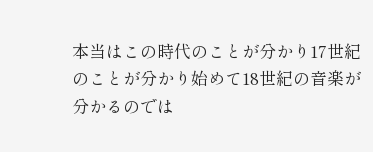本当はこの時代のことが分かり17世紀のことが分かり始めて18世紀の音楽が分かるのでは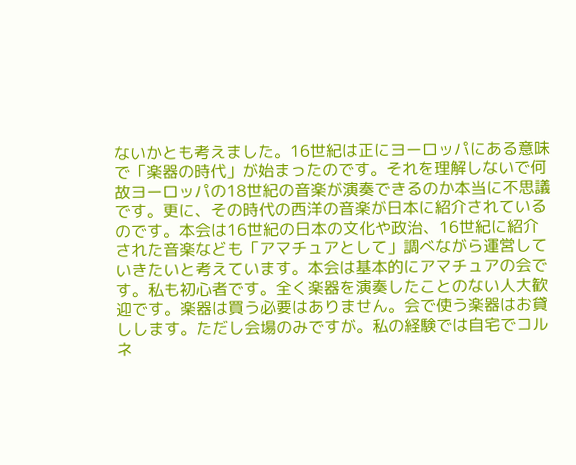ないかとも考えました。16世紀は正にヨーロッパにある意味で「楽器の時代」が始まったのです。それを理解しないで何故ヨーロッパの18世紀の音楽が演奏できるのか本当に不思議です。更に、その時代の西洋の音楽が日本に紹介されているのです。本会は16世紀の日本の文化や政治、16世紀に紹介された音楽なども「アマチュアとして」調べながら運営していきたいと考えています。本会は基本的にアマチュアの会です。私も初心者です。全く楽器を演奏したことのない人大歓迎です。楽器は買う必要はありません。会で使う楽器はお貸しします。ただし会場のみですが。私の経験では自宅でコルネ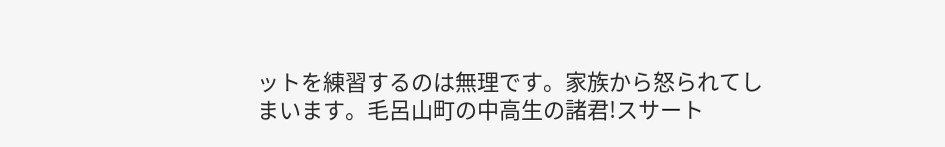ットを練習するのは無理です。家族から怒られてしまいます。毛呂山町の中高生の諸君!スサート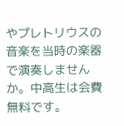やプレトリウスの音楽を当時の楽器で演奏しませんか。中高生は会費無料です。